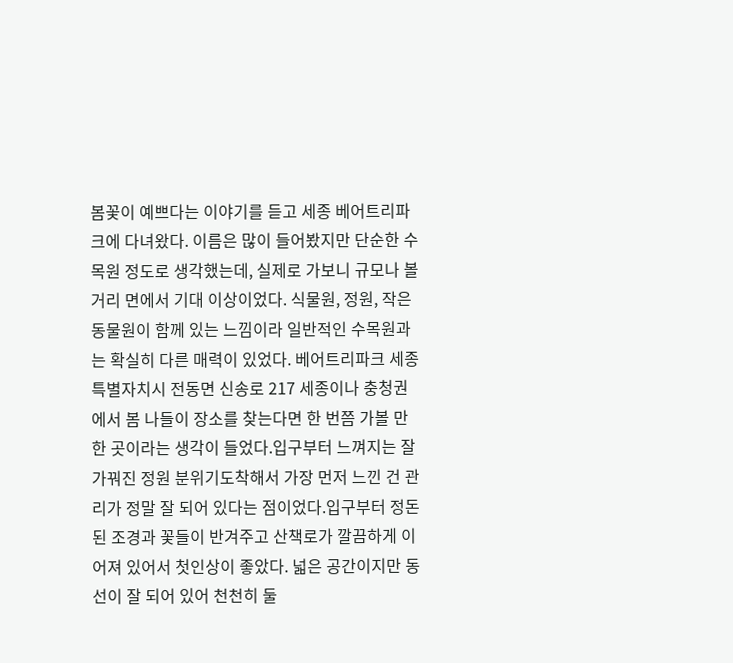봄꽃이 예쁘다는 이야기를 듣고 세종 베어트리파크에 다녀왔다. 이름은 많이 들어봤지만 단순한 수목원 정도로 생각했는데, 실제로 가보니 규모나 볼거리 면에서 기대 이상이었다. 식물원, 정원, 작은 동물원이 함께 있는 느낌이라 일반적인 수목원과는 확실히 다른 매력이 있었다. 베어트리파크 세종특별자치시 전동면 신송로 217 세종이나 충청권에서 봄 나들이 장소를 찾는다면 한 번쯤 가볼 만한 곳이라는 생각이 들었다.입구부터 느껴지는 잘 가꿔진 정원 분위기도착해서 가장 먼저 느낀 건 관리가 정말 잘 되어 있다는 점이었다.입구부터 정돈된 조경과 꽃들이 반겨주고 산책로가 깔끔하게 이어져 있어서 첫인상이 좋았다. 넓은 공간이지만 동선이 잘 되어 있어 천천히 둘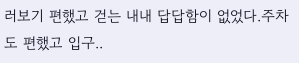러보기 편했고 걷는 내내 답답함이 없었다.주차도 편했고 입구..